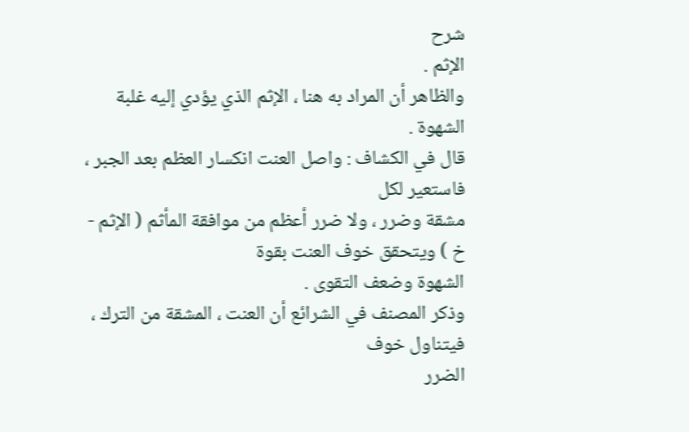شرح
الإثم .
والظاهر أن المراد به هنا ، الإثم الذي يؤدي إليه غلبة الشهوة .
قال في الكشاف : واصل العنت انكسار العظم بعد الجبر ، فاستعير لكل
مشقة وضرر ، ولا ضرر أعظم من موافقة المأثم ( الإثم - خ ) ويتحقق خوف العنت بقوة
الشهوة وضعف التقوى .
وذكر المصنف في الشرائع أن العنت ، المشقة من الترك ، فيتناول خوف
الضرر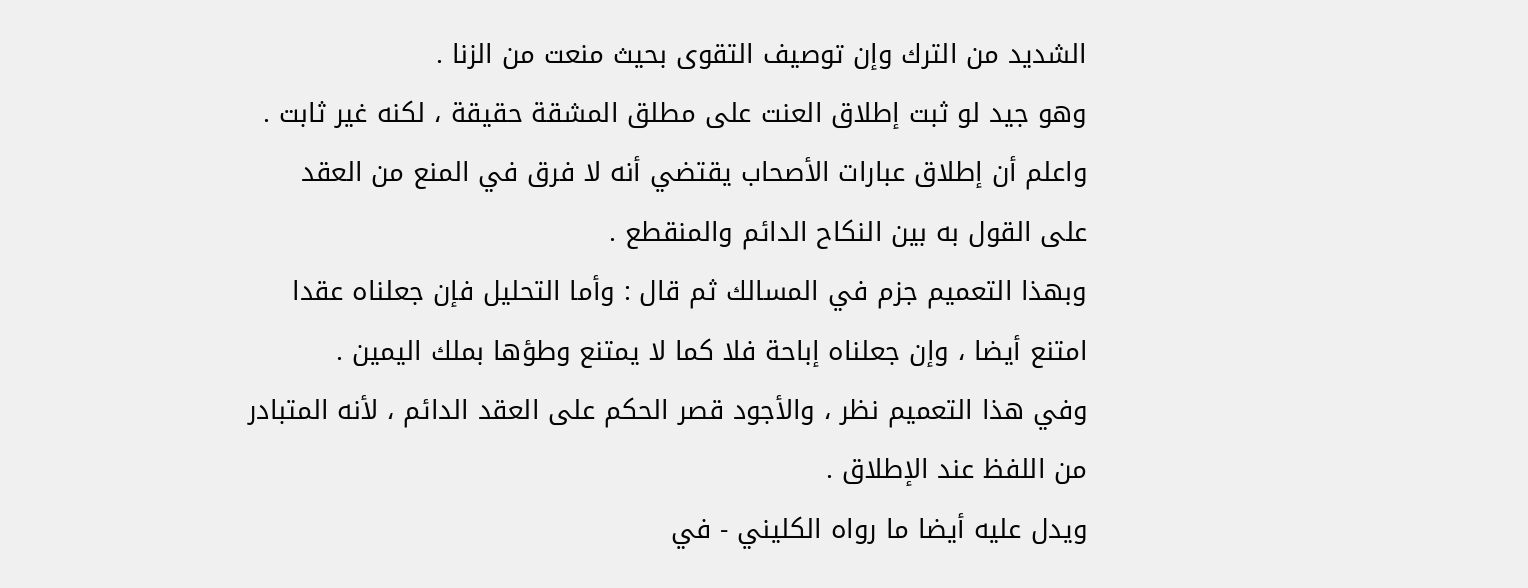الشديد من الترك وإن توصيف التقوى بحيث منعت من الزنا .
وهو جيد لو ثبت إطلاق العنت على مطلق المشقة حقيقة ، لكنه غير ثابت .
واعلم أن إطلاق عبارات الأصحاب يقتضي أنه لا فرق في المنع من العقد
على القول به بين النكاح الدائم والمنقطع .
وبهذا التعميم جزم في المسالك ثم قال : وأما التحليل فإن جعلناه عقدا
امتنع أيضا ، وإن جعلناه إباحة فلا كما لا يمتنع وطؤها بملك اليمين .
وفي هذا التعميم نظر ، والأجود قصر الحكم على العقد الدائم ، لأنه المتبادر
من اللفظ عند الإطلاق .
ويدل عليه أيضا ما رواه الكليني - في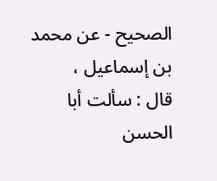الصحيح - عن محمد بن إسماعيل ،
قال : سألت أبا الحسن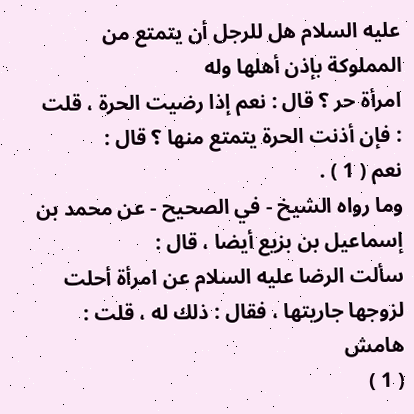عليه السلام هل للرجل أن يتمتع من المملوكة بإذن أهلها وله
امرأة حر ؟ قال : نعم إذا رضيت الحرة ، قلت : فإن أذنت الحرة يتمتع منها ؟ قال :
نعم ( 1 ) .
وما رواه الشيخ - في الصحيح - عن محمد بن إسماعيل بن بزيع أيضا ، قال :
سألت الرضا عليه السلام عن امرأة أحلت لزوجها جاريتها ، فقال : ذلك له ، قلت :
هامش
( 1 )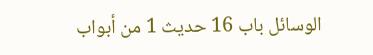الوسائل باب 16 حديث 1 من أبواب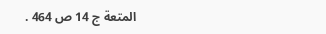المتعة ج 14 ص 464 .